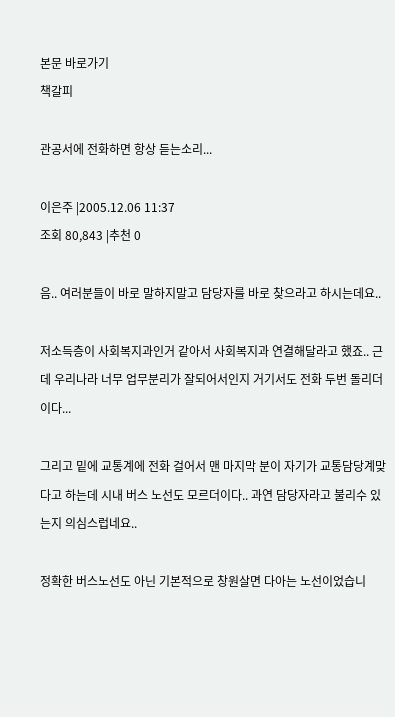본문 바로가기
책갈피

관공서에 전화하면 항상 듣는소리...

이은주 |2005.12.06 11:37
조회 80,843 |추천 0

음.. 여러분들이 바로 말하지말고 담당자를 바로 찾으라고 하시는데요..

저소득층이 사회복지과인거 같아서 사회복지과 연결해달라고 했죠.. 근데 우리나라 너무 업무분리가 잘되어서인지 거기서도 전화 두번 돌리더이다...

그리고 밑에 교통계에 전화 걸어서 맨 마지막 분이 자기가 교통담당계맞다고 하는데 시내 버스 노선도 모르더이다.. 과연 담당자라고 불리수 있는지 의심스럽네요..

정확한 버스노선도 아닌 기본적으로 창원살면 다아는 노선이었습니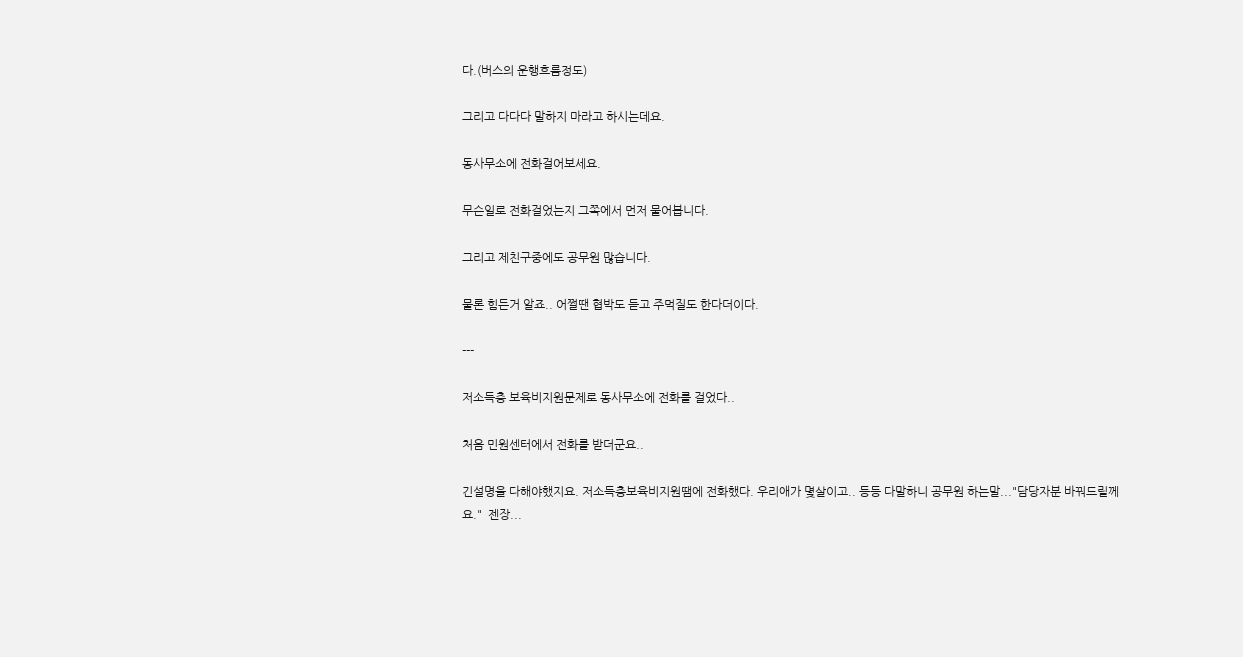다.(버스의 운행흐름정도)

그리고 다다다 말하지 마라고 하시는데요.

동사무소에 전화걸어보세요.

무슨일로 전화걸었는지 그쪽에서 먼저 물어봅니다.

그리고 제친구중에도 공무원 많습니다.

물론 힘든거 알죠.. 어쩔땐 협박도 듣고 주먹질도 한다더이다.

---

저소득층 보육비지원문제로 동사무소에 전화를 걸었다..

처음 민원센터에서 전화를 받더군요..

긴설명을 다해야했지요. 저소득층보육비지원땜에 전화했다. 우리애가 몇살이고.. 등등 다말하니 공무원 하는말..."담당자분 바꿔드릴께요."  젠장...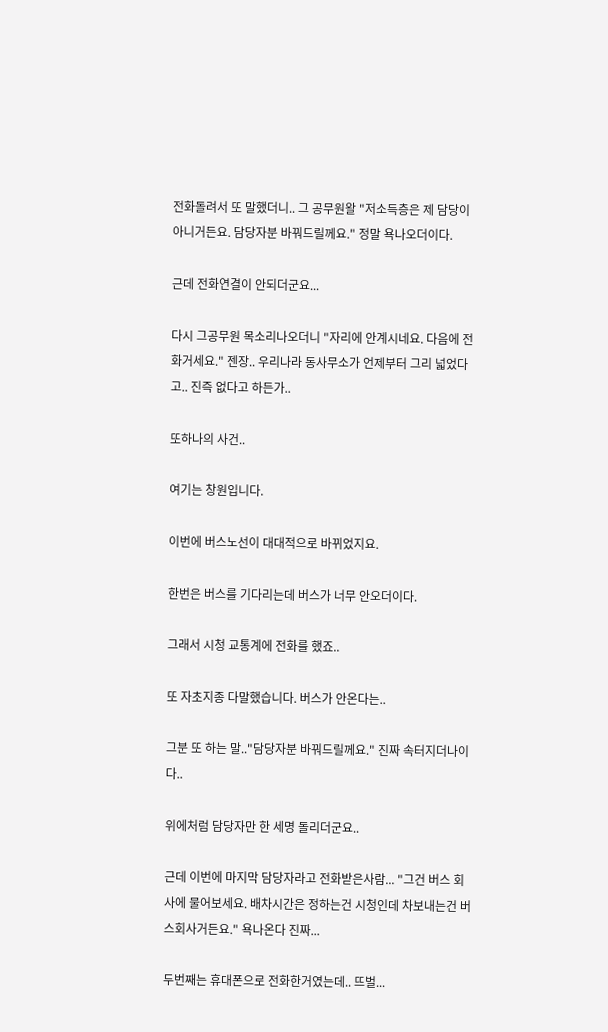전화돌려서 또 말했더니.. 그 공무원왈 "저소득층은 제 담당이 아니거든요. 담당자분 바꿔드릴께요." 정말 욕나오더이다.

근데 전화연결이 안되더군요...

다시 그공무원 목소리나오더니 "자리에 안계시네요. 다음에 전화거세요." 젠장.. 우리나라 동사무소가 언제부터 그리 넓었다고.. 진즉 없다고 하든가..

또하나의 사건..

여기는 창원입니다.

이번에 버스노선이 대대적으로 바뀌었지요.

한번은 버스를 기다리는데 버스가 너무 안오더이다.

그래서 시청 교통계에 전화를 했죠..

또 자초지종 다말했습니다. 버스가 안온다는..

그분 또 하는 말.."담당자분 바꿔드릴께요." 진짜 속터지더나이다..

위에처럼 담당자만 한 세명 돌리더군요..

근데 이번에 마지막 담당자라고 전화받은사람... "그건 버스 회사에 물어보세요. 배차시간은 정하는건 시청인데 차보내는건 버스회사거든요." 욕나온다 진짜...

두번째는 휴대폰으로 전화한거였는데.. 뜨벌...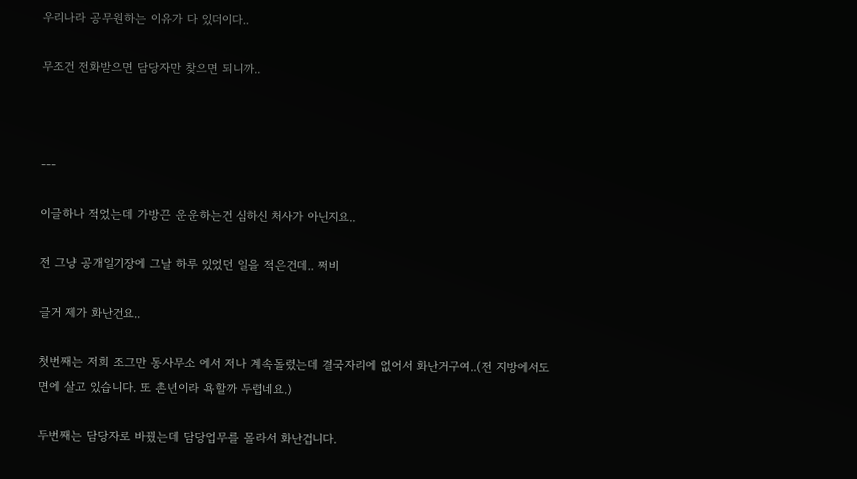우리나라 공무원하는 이유가 다 있더이다..

무조건 전화받으면 담당자만 찾으면 되니까..



---

이글하나 적었는데 가방끈 운운하는건 심하신 처사가 아닌지요..

전 그냥 공개일기장에 그날 하루 있었던 일을 적은건데.. 쩌비

글거 제가 화난건요..

첫번째는 저희 조그만 동사무소 에서 저나 계속돌렸는데 결국자리에 없어서 화난거구여..(전 지방에서도 면에 살고 있습니다. 또 촌년이라 욕할까 두렵네요.)

두번째는 담당자로 바꿨는데 담당업무를 몰라서 화난겁니다.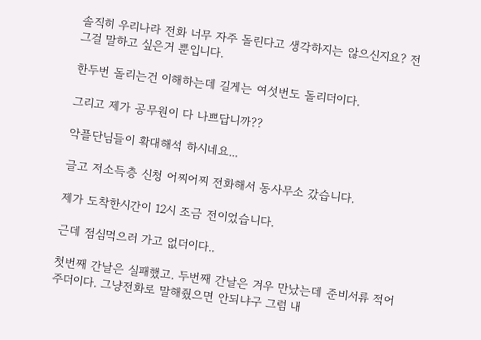솔직히 우리나라 전화 너무 자주 돌린다고 생각하지는 않으신지요? 전 그걸 말하고 싶은거 뿐입니다.

한두번 돌리는건 이해하는데 길게는 여섯번도 돌리더이다.

그리고 제가 공무원이 다 나쁘답니까??

악플단님들이 확대해석 하시네요...

글고 저소득층 신청 어찌어찌 전화해서 동사무소 갔습니다.

제가 도착한시간이 12시 조금 전이었습니다.

근데 점심먹으러 가고 없더이다..

첫번째 간날은 실패했고. 두번째 간날은 겨우 만났는데 준비서류 적어주더이다. 그냥전화로 말해줬으면 안되냐구 그럼 내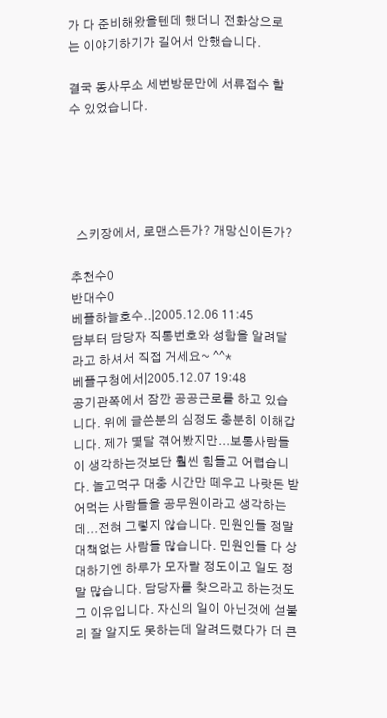가 다 준비해왔을텐데 했더니 전화상으로는 이야기하기가 길어서 안했습니다.

결국 동사무소 세번방문만에 서류접수 할 수 있었습니다.





  스키장에서, 로맨스든가? 개망신이든가?

추천수0
반대수0
베플하늘호수..|2005.12.06 11:45
담부터 담당자 직통번호와 성함을 알려달라고 하셔서 직접 거세요~ ^^*
베플구청에서|2005.12.07 19:48
공기관쪽에서 잠깐 공공근로를 하고 있습니다. 위에 글쓴분의 심정도 충분히 이해갑니다. 제가 몇달 겪어봤지만...보통사람들이 생각하는것보단 훨씬 힘들고 어렵습니다. 놀고먹구 대충 시간만 떼우고 나랏돈 받어먹는 사람들을 공무원이라고 생각하는데...전혀 그렇지 않습니다. 민원인들 정말 대책없는 사람들 많습니다. 민원인들 다 상대하기엔 하루가 모자랄 정도이고 일도 정말 많습니다. 담당자를 찾으라고 하는것도 그 이유입니다. 자신의 일이 아닌것에 섣불리 잘 알지도 못하는데 알려드렸다가 더 큰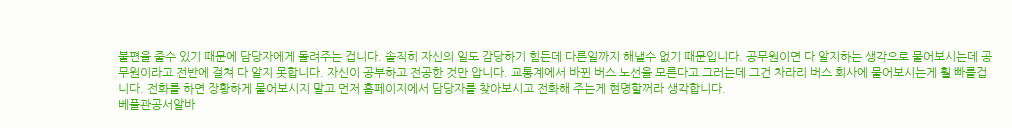불편을 줄수 있기 때문에 담당자에게 돌려주는 겁니다. 솔직히 자신의 일도 감당하기 힘든데 다른일까지 해낼수 없기 때문입니다. 공무원이면 다 알지하는 생각으로 물어보시는데 공무원이라고 전반에 걸쳐 다 알지 못합니다. 자신이 공부하고 전공한 것만 압니다. 교통계에서 바뀐 버스 노선을 모른다고 그러는데 그건 차라리 버스 회사에 물어보시는게 훨 빠를겁니다. 전화를 하면 장황하게 물어보시지 말고 먼저 홈페이지에서 담당자를 찾아보시고 전화해 주는게 현명할꺼라 생각합니다.
베플관공서알바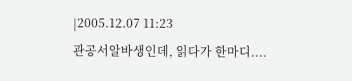|2005.12.07 11:23
관공서알바생인데, 읽다가 한마디....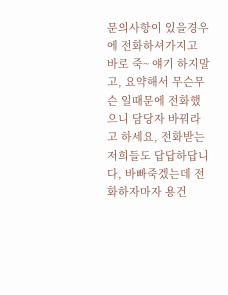문의사항이 있을경우에 전화하셔가지고 바로 죽~ 얘기 하지말고, 요약해서 무슨무슨 일때문에 전화했으니 담당자 바꿔라고 하세요, 전화받는 저희들도 답답하답니다, 바빠죽겠는데 전화하자마자 용건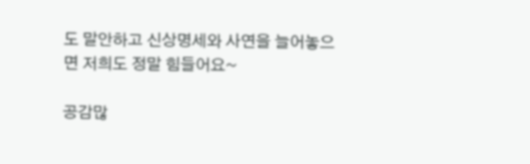도 말안하고 신상명세와 사연을 늘어놓으면 저희도 정말 힘들어요~

공감많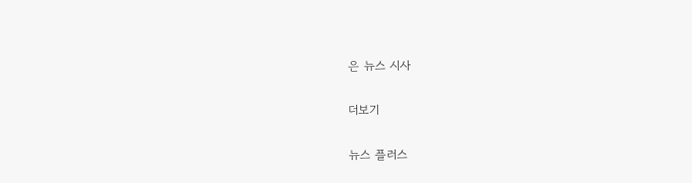은 뉴스 시사

더보기

뉴스 플러스